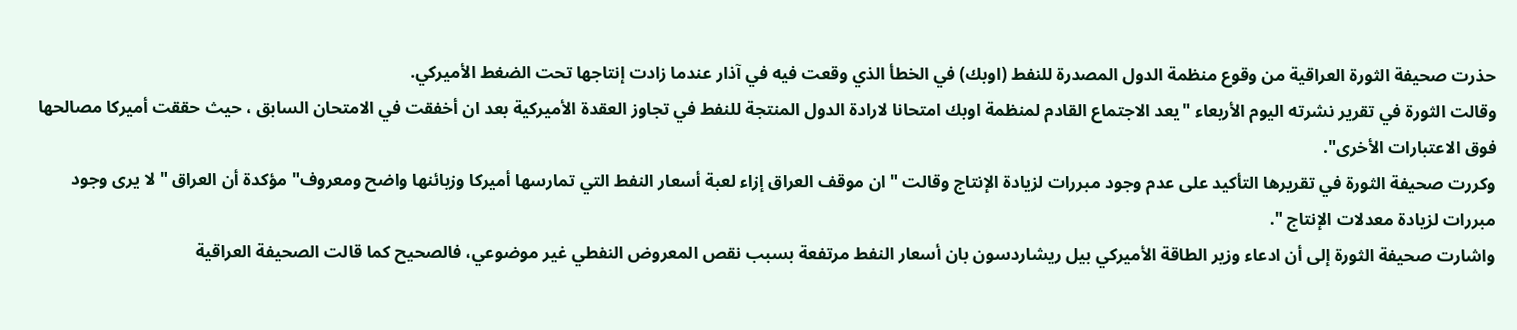حذرت صحيفة الثورة العراقية من وقوع منظمة الدول المصدرة للنفط (اوبك) في الخطأ الذي وقعت فيه في آذار عندما زادت إنتاجها تحت الضغط الأميركي.
وقالت الثورة في تقرير نشرته اليوم الأربعاء "يعد الاجتماع القادم لمنظمة اوبك امتحانا لارادة الدول المنتجة للنفط في تجاوز العقدة الأميركية بعد ان أخفقت في الامتحان السابق ، حيث حققت أميركا مصالحها فوق الاعتبارات الأخرى".
وكررت صحيفة الثورة في تقريرها التأكيد على عدم وجود مبررات لزيادة الإنتاج وقالت "ان موقف العراق إزاء لعبة أسعار النفط التي تمارسها أميركا وزبائنها واضح ومعروف" مؤكدة أن العراق " لا يرى وجود مبررات لزيادة معدلات الإنتاج ".
واشارت صحيفة الثورة إلى أن ادعاء وزير الطاقة الأميركي بيل ريشاردسون بان أسعار النفط مرتفعة بسبب نقص المعروض النفطي غير موضوعي، فالصحيح كما قالت الصحيفة العراقية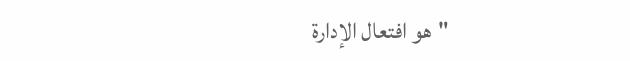"هو افتعال الإدارة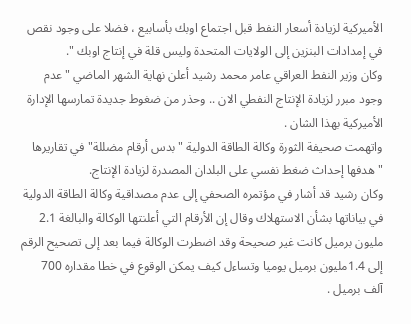الأميركية لزيادة أسعار النفط قبل اجتماع اوبك بأسابيع ، فضلا على وجود نقص في إمدادات البنزين إلى الولايات المتحدة وليس قلة في إنتاج اوبك ".
وكان وزير النفط العراقي عامر محمد رشيد أعلن نهاية الشهر الماضي "عدم وجود مبرر لزيادة الإنتاج النفطي الان .. وحذر من ضغوط جديدة تمارسها الإدارة الأميركية بهذا الشان .
واتهمت صحيفة الثورة وكالة الطاقة الدولية "بدس أرقام مضللة" في تقاريرها "هدفها إحداث ضغط نفسي على البلدان المصدرة لزيادة الإنتاج.
وكان رشيد قد أشار في مؤتمره الصحفي إلى عدم مصداقية وكالة الطاقة الدولية في بياناتها بشأن الاستهلاك وقال إن الأرقام التي أعلنتها الوكالة والبالغة 2.1 مليون برميل كانت غير صحيحة وقد اضطرت الوكالة فيما بعد إلى تصحيح الرقم إلى 1.4مليون برميل يوميا وتساءل كيف يمكن الوقوع في خطا مقداره 700 آلف برميل .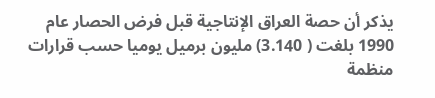يذكر أن حصة العراق الإنتاجية قبل فرض الحصار عام 1990 بلغت ( 3.140) مليون برميل يوميا حسب قرارات منظمة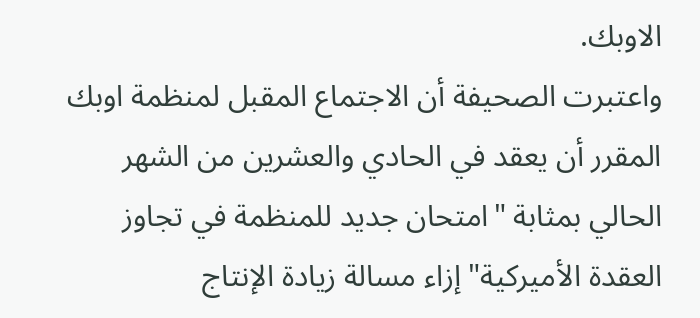الاوبك.
واعتبرت الصحيفة أن الاجتماع المقبل لمنظمة اوبك المقرر أن يعقد في الحادي والعشرين من الشهر الحالي بمثابة "امتحان جديد للمنظمة في تجاوز العقدة الأميركية" إزاء مسالة زيادة الإنتاج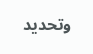وتحديد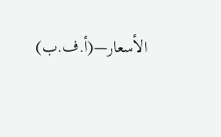الأسعار—(أ.ف.ب)